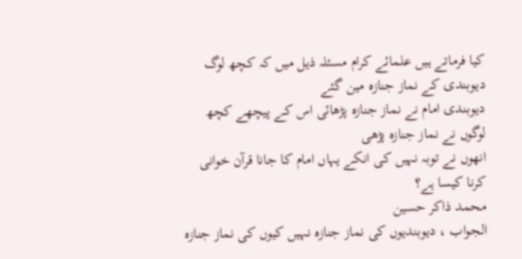کیا فرماتے ہیں علمائے کرام مسئلہ ذیل میں کہ کچھ لوگ دیوبندی کے نماز جنازہ مین گئے
دیوبندی امام نے نماز جنازہ پڑھائی اس کے پیچھے کچھ لوگوں نے نماز جنازہ پڑھی
انھوں نے توبہ نہیں کی انکے یہاں امام کا جانا قرآن خوانی کرنا کیسا ہے؟
محمد ذاکر حسین
الجواب ، دیوبندیوں کی نماز جنازہ نہیں کیوں کی نماز جنازہ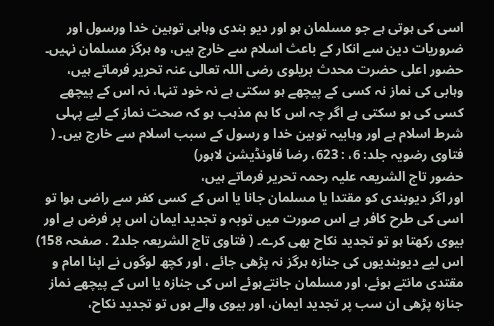اسی کی ہوتی ہے جو مسلمان ہو اور دیو بندی وہابی توہین خدا ورسول اور ضروریات دین سے انکار کے باعث اسلام سے خارج ہیں، وہ ہرگز مسلمان نہیں۔
حضور اعلی حضرت محدث بریلوی رضی اللہ تعالی عنہ تحریر فرماتے ہیں،
وہابی کی نماز نہ کسی کے پیچھے ہو سکتی ہے نہ خود تنہا، نہ اس کے پیچھے کسی کی ہو سکتی ہے اگر چہ اس کا ہم مذہب ہو کہ صحت نماز کے لیے پہلی شرط اسلام ہے اور وہابیہ توہین خدا و رسول کے سبب اسلام سے خارج ہیں۔ ( فتاوی رضویہ جلد: 6، : 623، رضا فاونڈیشن لاہور)
حضور تاج الشریعہ علیہ رحمہ تحریر فرماتے ہیں،
اور اگر دیوبندی کو مقتدا یا مسلمان جانا یا اس کے کسی کفر سے راضی ہوا تو اسی کی طرح کافر ہے اس صورت میں توبہ و تجدید ایمان اس پر فرض ہے اور بیوی رکھتا ہو تو تجدید نکاح بھی کرے۔ ( فتاوی تاج الشریعہ جلد2 . صفحہ 158)
اس لیے دیوبندیوں کی جنازہ ہرگز نہ پڑھی جائے ، اور کچھ لوگوں نے اپنا امام و مقتدی مانتے ہوئے، اور مسلمان جانتےہوئے اس کی جنازہ یا اس کے پیچھے نماز جنازہ پڑھی ان سب پر تجدید ایمان، اور بیوی والے ہوں تو تجدید نکاح،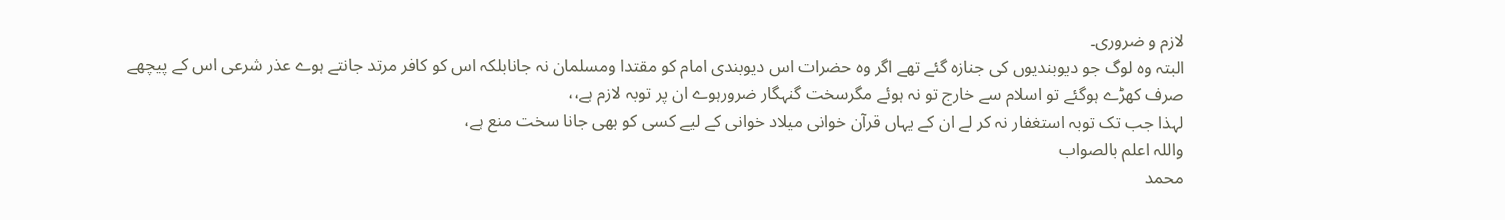لازم و ضروری۔
البتہ وہ لوگ جو دیوبندیوں کی جنازہ گئے تھے اگر وہ حضرات اس دیوبندی امام کو مقتدا ومسلمان نہ جانابلکہ اس کو کافر مرتد جانتے ہوے عذر شرعی اس کے پیچھے صرف کھڑے ہوگئے تو اسلام سے خارج تو نہ ہوئے مگرسخت گنہگار ضرورہوے ان پر توبہ لازم ہے،،
لہذا جب تک توبہ استغفار نہ کر لے ان کے یہاں قرآن خوانی میلاد خوانی کے لیے کسی کو بھی جانا سخت منع ہے،
واللہ اعلم بالصواب
محمد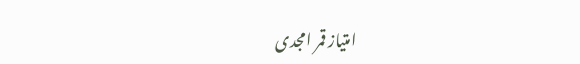امتیاز قمر امجدی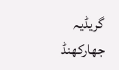گریڈیہ جھارکھنڈ